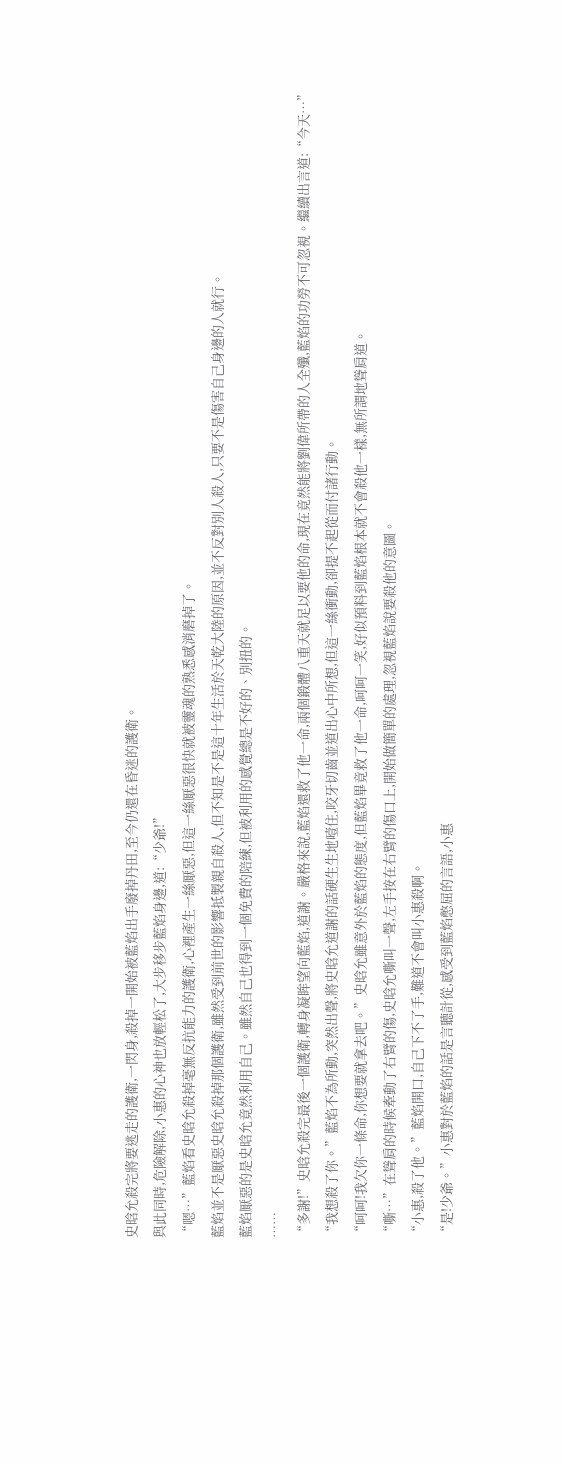史晗允殺完將要逃走的護衛,一閃身,殺掉一開始被藍焰出手廢掉丹田,至今仍還在昏迷的護衛。
與此同時,危險解除,小惠的心神也放輕松了,大步移步藍焰身邊,道:“少爺!”
“嗯…”藍焰看史晗允殺掉毫無反抗能力的護衛,心裡產生一絲厭惡,但這一絲厭惡很快就被靈魂的熟悉感消磨掉了。
藍焰並不是厭惡史晗允殺掉那個護衛,雖然受到前世的影響抵製親自殺人,但不知是不是這十年生活於天乾大陸的原因,並不反對別人殺人,只要不是傷害自己身邊的人就行。
藍焰厭惡的是史晗允竟然利用自己。雖然自己也得到一個免費的陪練,但被利用的感覺總是不好的、別扭的。
……
“多謝!”史晗允殺完最後一個護衛,轉身凝眸望向藍焰,道謝。嚴格來說,藍焰還救了他一命,兩個鍛體八重天就足以要他的命,現在竟然能將劉偉所帶的人全殲,藍焰的功勞不可忽視。繼續出言道:“今天…”
“我想殺了你。”藍焰不為所動,突然出聲,將史晗允道謝的話硬生生地噎住,咬牙切齒並道出心中所想,但這一絲衝動,卻提不起從而付諸行動。
“呵呵!我欠你一條命,你想要就拿去吧。”史晗允雖意外於藍焰的態度,但藍焰畢竟救了他一命,呵呵一笑,好似預料到藍焰根本就不會殺他一樣,無所謂地聳肩道。
“嘶…”在聳肩的時候牽動了右臂的傷,史晗允嘶叫一聲,左手按在右臂的傷口上,開始做簡單的處理,忽視藍焰說要殺他的意圖。
“小惠,殺了他。”藍焰開口,自己下不了手,難道不會叫小惠殺啊。
“是!少爺。”小惠對於藍焰的話是言聽計從,感受到藍焰憋屈的言語,小惠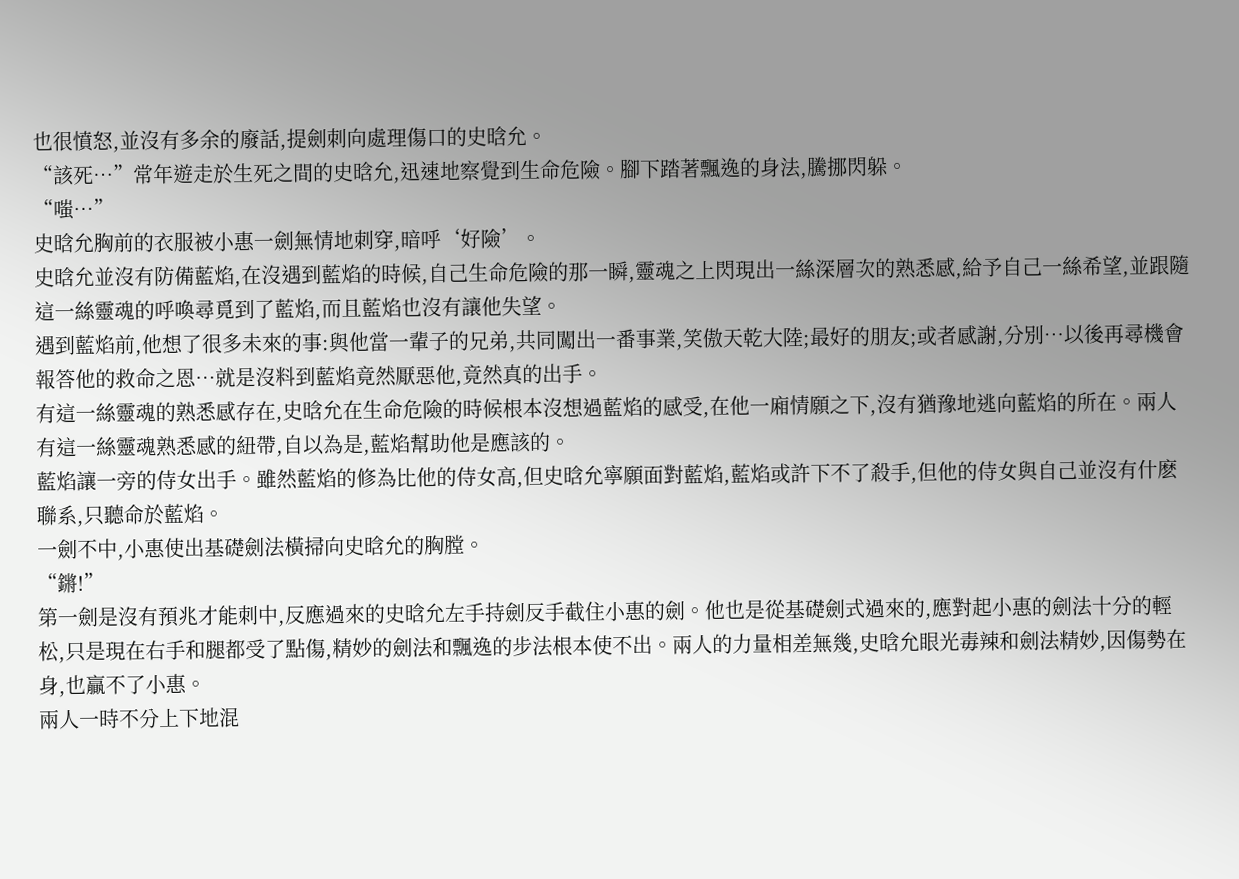也很憤怒,並沒有多余的廢話,提劍刺向處理傷口的史晗允。
“該死…”常年遊走於生死之間的史晗允,迅速地察覺到生命危險。腳下踏著飄逸的身法,騰挪閃躲。
“嗤…”
史晗允胸前的衣服被小惠一劍無情地刺穿,暗呼‘好險’。
史晗允並沒有防備藍焰,在沒遇到藍焰的時候,自己生命危險的那一瞬,靈魂之上閃現出一絲深層次的熟悉感,給予自己一絲希望,並跟隨這一絲靈魂的呼喚尋覓到了藍焰,而且藍焰也沒有讓他失望。
遇到藍焰前,他想了很多未來的事:與他當一輩子的兄弟,共同闖出一番事業,笑傲天乾大陸;最好的朋友;或者感謝,分別…以後再尋機會報答他的救命之恩…就是沒料到藍焰竟然厭惡他,竟然真的出手。
有這一絲靈魂的熟悉感存在,史晗允在生命危險的時候根本沒想過藍焰的感受,在他一廂情願之下,沒有猶豫地逃向藍焰的所在。兩人有這一絲靈魂熟悉感的紐帶,自以為是,藍焰幫助他是應該的。
藍焰讓一旁的侍女出手。雖然藍焰的修為比他的侍女高,但史晗允寧願面對藍焰,藍焰或許下不了殺手,但他的侍女與自己並沒有什麽聯系,只聽命於藍焰。
一劍不中,小惠使出基礎劍法橫掃向史晗允的胸膛。
“鏘!”
第一劍是沒有預兆才能刺中,反應過來的史晗允左手持劍反手截住小惠的劍。他也是從基礎劍式過來的,應對起小惠的劍法十分的輕松,只是現在右手和腿都受了點傷,精妙的劍法和飄逸的步法根本使不出。兩人的力量相差無幾,史晗允眼光毒辣和劍法精妙,因傷勢在身,也贏不了小惠。
兩人一時不分上下地混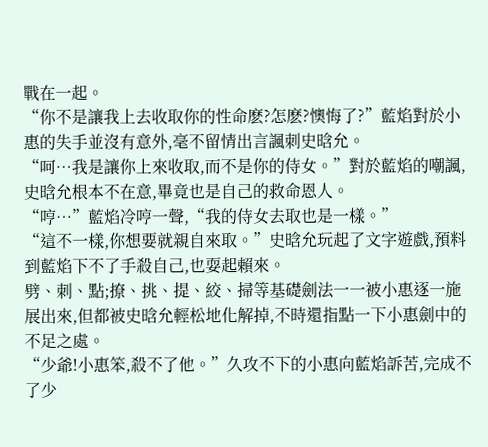戰在一起。
“你不是讓我上去收取你的性命麽?怎麽?懊悔了?”藍焰對於小惠的失手並沒有意外,毫不留情出言諷刺史晗允。
“呵…我是讓你上來收取,而不是你的侍女。”對於藍焰的嘲諷,史晗允根本不在意,畢竟也是自己的救命恩人。
“哼…”藍焰冷哼一聲,“我的侍女去取也是一樣。”
“這不一樣,你想要就親自來取。”史晗允玩起了文字遊戲,預料到藍焰下不了手殺自己,也耍起賴來。
劈、刺、點;撩、挑、提、絞、掃等基礎劍法一一被小惠逐一施展出來,但都被史晗允輕松地化解掉,不時還指點一下小惠劍中的不足之處。
“少爺!小惠笨,殺不了他。”久攻不下的小惠向藍焰訴苦,完成不了少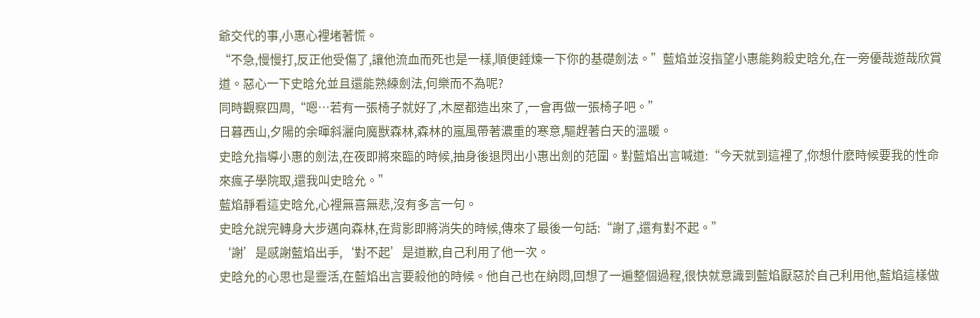爺交代的事,小惠心裡堵著慌。
“不急,慢慢打,反正他受傷了,讓他流血而死也是一樣,順便錘煉一下你的基礎劍法。”藍焰並沒指望小惠能夠殺史晗允,在一旁優哉遊哉欣賞道。惡心一下史晗允並且還能熟練劍法,何樂而不為呢?
同時觀察四周,“嗯…若有一張椅子就好了,木屋都造出來了,一會再做一張椅子吧。”
日暮西山,夕陽的余暉斜灑向魔獸森林,森林的嵐風帶著濃重的寒意,驅趕著白天的溫暖。
史晗允指導小惠的劍法,在夜即將來臨的時候,抽身後退閃出小惠出劍的范圍。對藍焰出言喊道:“今天就到這裡了,你想什麽時候要我的性命來瘋子學院取,還我叫史晗允。”
藍焰靜看這史晗允,心裡無喜無悲,沒有多言一句。
史晗允說完轉身大步邁向森林,在背影即將消失的時候,傳來了最後一句話:“謝了,還有對不起。”
‘謝’是感謝藍焰出手,‘對不起’是道歉,自己利用了他一次。
史晗允的心思也是靈活,在藍焰出言要殺他的時候。他自己也在納悶,回想了一遍整個過程,很快就意識到藍焰厭惡於自己利用他,藍焰這樣做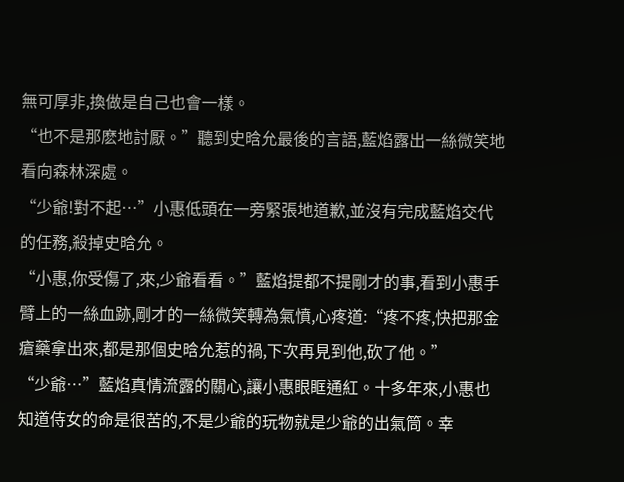無可厚非,換做是自己也會一樣。
“也不是那麽地討厭。”聽到史晗允最後的言語,藍焰露出一絲微笑地看向森林深處。
“少爺!對不起…”小惠低頭在一旁緊張地道歉,並沒有完成藍焰交代的任務,殺掉史晗允。
“小惠,你受傷了,來,少爺看看。”藍焰提都不提剛才的事,看到小惠手臂上的一絲血跡,剛才的一絲微笑轉為氣憤,心疼道:“疼不疼,快把那金瘡藥拿出來,都是那個史晗允惹的禍,下次再見到他,砍了他。”
“少爺…”藍焰真情流露的關心,讓小惠眼眶通紅。十多年來,小惠也知道侍女的命是很苦的,不是少爺的玩物就是少爺的出氣筒。幸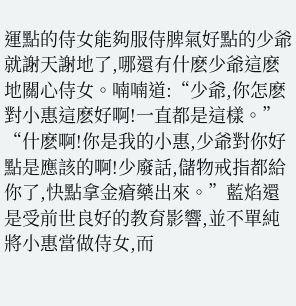運點的侍女能夠服侍脾氣好點的少爺就謝天謝地了,哪還有什麽少爺這麽地關心侍女。喃喃道:“少爺,你怎麽對小惠這麽好啊!一直都是這樣。”
“什麽啊!你是我的小惠,少爺對你好點是應該的啊!少廢話,儲物戒指都給你了,快點拿金瘡藥出來。”藍焰還是受前世良好的教育影響,並不單純將小惠當做侍女,而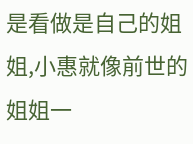是看做是自己的姐姐,小惠就像前世的姐姐一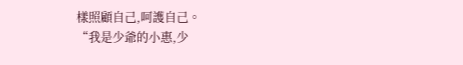樣照顧自己,呵護自己。
“我是少爺的小惠,少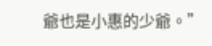爺也是小惠的少爺。”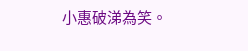小惠破涕為笑。